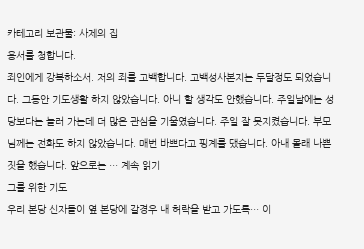카테고리 보관물: 사제의 집
용서를 청합니다.
죄인에게 강복하소서. 저의 죄를 고백합니다. 고백성사본지는 두달정도 되었습니다. 그동안 기도생활 하지 않았습니다. 아니 할 생각도 안했습니다. 주일날에는 성당보다는 놀러 가는데 더 많은 관심을 기울였습니다. 주일 잘 못지켰습니다. 부모님께는 전화도 하지 않았습니다. 매번 바쁘다고 핑계를 댔습니다. 아내 몰래 나쁜짓을 했습니다. 앞으로는 … 계속 읽기
그를 위한 기도
우리 본당 신자들이 옆 본당에 갈경우 내 허락을 받고 가도록… 이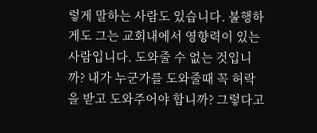렇게 말하는 사람도 있습니다. 불행하게도 그는 교회내에서 영향력이 있는 사람입니다. 도와줄 수 없는 것입니까? 내가 누군가를 도와줄때 꼭 허락을 받고 도와주어야 합니까? 그렇다고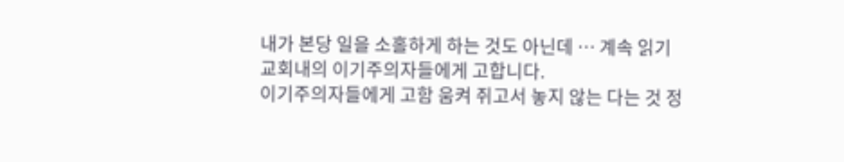내가 본당 일을 소홀하게 하는 것도 아닌데 … 계속 읽기
교회내의 이기주의자들에게 고합니다.
이기주의자들에게 고함 움켜 쥐고서 놓지 않는 다는 것 정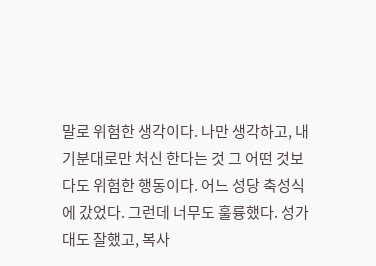말로 위험한 생각이다. 나만 생각하고, 내 기분대로만 처신 한다는 것 그 어떤 것보다도 위험한 행동이다. 어느 성당 축성식에 갔었다. 그런데 너무도 훌륭했다. 성가대도 잘했고, 복사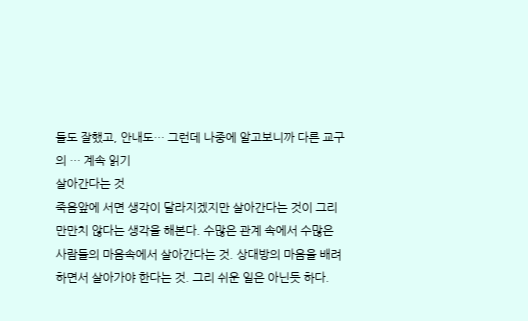들도 잘했고, 안내도… 그런데 나중에 알고보니까 다른 교구의 … 계속 읽기
살아간다는 것
죽음앞에 서면 생각이 달라지겠지만 살아간다는 것이 그리 만만치 않다는 생각을 해본다. 수많은 관계 속에서 수많은 사람들의 마음속에서 살아간다는 것. 상대방의 마음을 배려하면서 살아가야 한다는 것. 그리 쉬운 일은 아닌듯 하다.